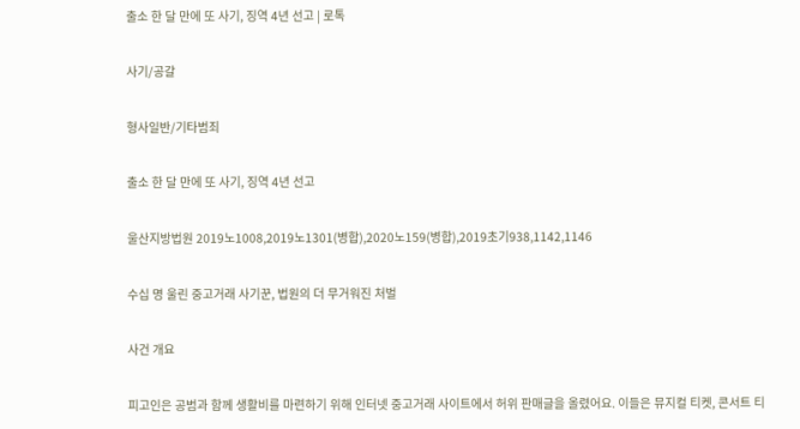출소 한 달 만에 또 사기, 징역 4년 선고 | 로톡

사기/공갈

형사일반/기타범죄

출소 한 달 만에 또 사기, 징역 4년 선고

울산지방법원 2019노1008,2019노1301(병합),2020노159(병합),2019초기938,1142,1146

수십 명 울린 중고거래 사기꾼, 법원의 더 무거워진 처벌

사건 개요

피고인은 공범과 함께 생활비를 마련하기 위해 인터넷 중고거래 사이트에서 허위 판매글을 올렸어요. 이들은 뮤지컬 티켓, 콘서트 티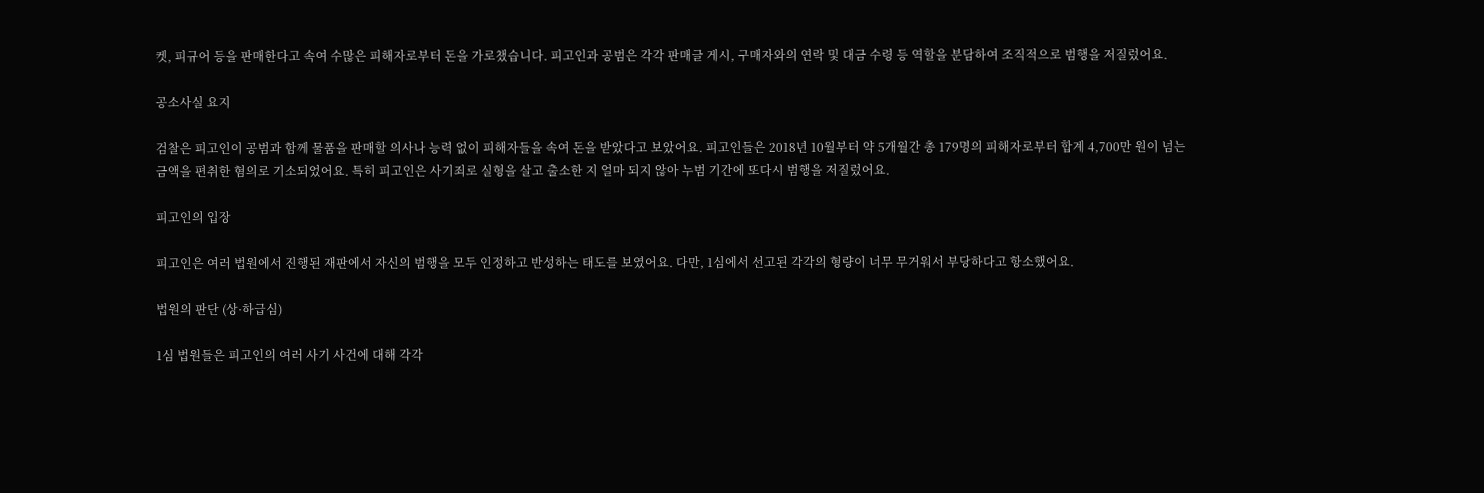켓, 피규어 등을 판매한다고 속여 수많은 피해자로부터 돈을 가로챘습니다. 피고인과 공범은 각각 판매글 게시, 구매자와의 연락 및 대금 수령 등 역할을 분담하여 조직적으로 범행을 저질렀어요.

공소사실 요지

검찰은 피고인이 공범과 함께 물품을 판매할 의사나 능력 없이 피해자들을 속여 돈을 받았다고 보았어요. 피고인들은 2018년 10월부터 약 5개월간 총 179명의 피해자로부터 합계 4,700만 원이 넘는 금액을 편취한 혐의로 기소되었어요. 특히 피고인은 사기죄로 실형을 살고 출소한 지 얼마 되지 않아 누범 기간에 또다시 범행을 저질렀어요.

피고인의 입장

피고인은 여러 법원에서 진행된 재판에서 자신의 범행을 모두 인정하고 반성하는 태도를 보였어요. 다만, 1심에서 선고된 각각의 형량이 너무 무거워서 부당하다고 항소했어요.

법원의 판단 (상·하급심)

1심 법원들은 피고인의 여러 사기 사건에 대해 각각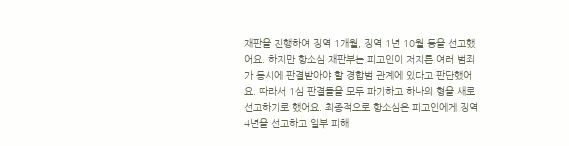재판을 진행하여 징역 1개월, 징역 1년 10월 등을 선고했어요. 하지만 항소심 재판부는 피고인이 저지른 여러 범죄가 동시에 판결받아야 할 경합범 관계에 있다고 판단했어요. 따라서 1심 판결들을 모두 파기하고 하나의 형을 새로 선고하기로 했어요. 최종적으로 항소심은 피고인에게 징역 4년을 선고하고 일부 피해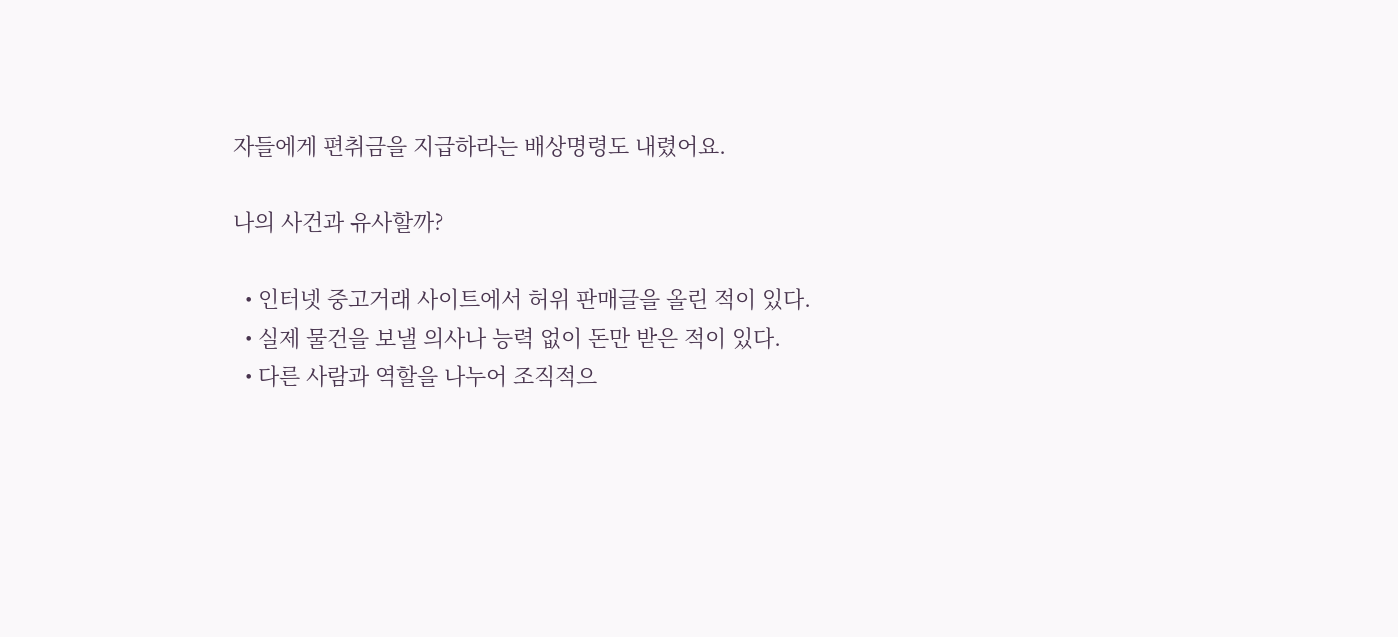자들에게 편취금을 지급하라는 배상명령도 내렸어요.

나의 사건과 유사할까?

  • 인터넷 중고거래 사이트에서 허위 판매글을 올린 적이 있다.
  • 실제 물건을 보낼 의사나 능력 없이 돈만 받은 적이 있다.
  • 다른 사람과 역할을 나누어 조직적으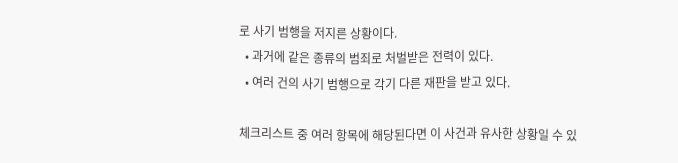로 사기 범행을 저지른 상황이다.
  • 과거에 같은 종류의 범죄로 처벌받은 전력이 있다.
  • 여러 건의 사기 범행으로 각기 다른 재판을 받고 있다.

체크리스트 중 여러 항목에 해당된다면 이 사건과 유사한 상황일 수 있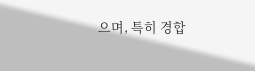으며, 특히 경합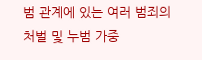범 관계에 있는 여러 범죄의 처벌 및 누범 가중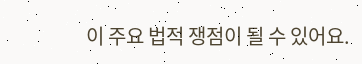이 주요 법적 쟁점이 될 수 있어요.